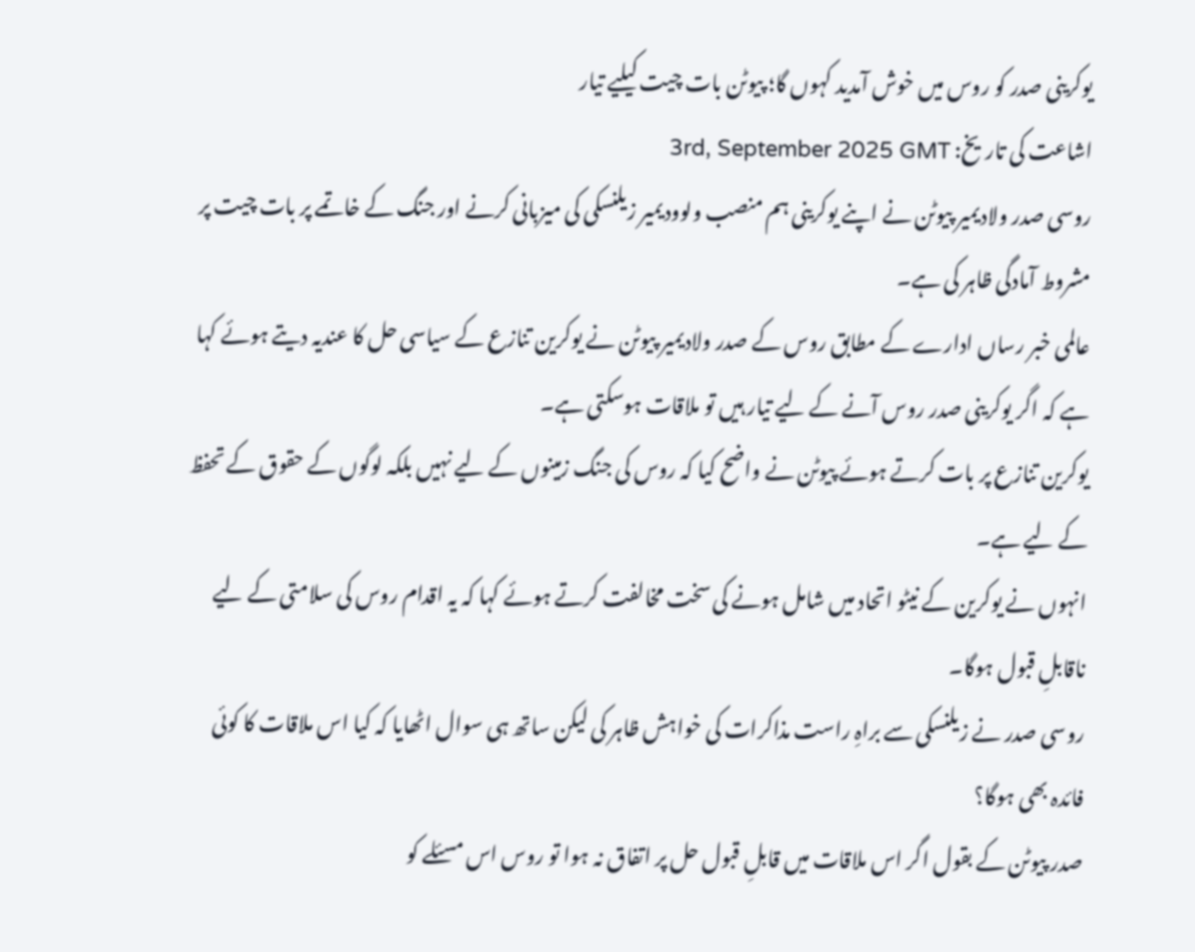یوکرینی صدر کو روس میں خوش آمدید کہوں گا؛ پیوٹن بات چیت کیلیے تیار
اشاعت کی تاریخ: 3rd, September 2025 GMT
روسی صدر ولادیمیر پیوٹن نے اپنے یوکرینی ہم منصب ولوودیمیر زیلنسکی کی میزبانی کرنے اور جنگ کے خاتمے پر بات چیت پر مشروط آمادگی ظاہر کی ہے۔
عالمی خبر رساں ادارے کے مطابق روس کے صدر ولادیمیر پیوٹن نے یوکرین تنازع کے سیاسی حل کا عندیہ دیتے ہوئے کہا ہے کہ اگر یوکرینی صدر روس آنے کے لیے تیار ہیں تو ملاقات ہوسکتی ہے۔
یوکرین تنازع پر بات کرتے ہوئے پیوٹن نے واضح کیا کہ روس کی جنگ زمینوں کے لیے نہیں بلکہ لوگوں کے حقوق کے تحفظ کے لیے ہے۔
انہوں نے یوکرین کے نیٹو اتحاد میں شامل ہونے کی سخت مخالفت کرتے ہوئے کہا کہ یہ اقدام روس کی سلامتی کے لیے ناقابلِ قبول ہوگا۔
روسی صدر نے زیلنسکی سے براہِ راست مذاکرات کی خواہش ظاہر کی لیکن ساتھ ہی سوال اٹھایا کہ کیا اس ملاقات کا کوئی فائدہ بھی ہوگا؟
صدر پیوٹن کے بقول اگر اس ملاقات میں قابلِ قبول حل پر اتفاق نہ ہوا تو روس اس مسئلے کو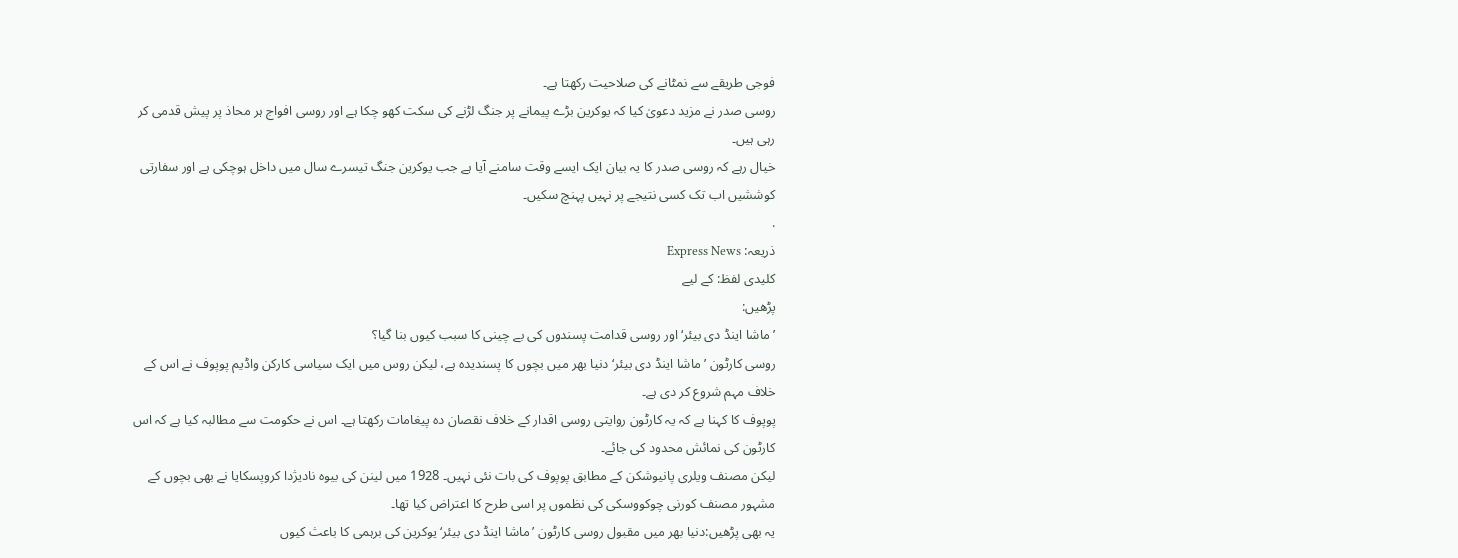فوجی طریقے سے نمٹانے کی صلاحیت رکھتا ہے۔
روسی صدر نے مزید دعویٰ کیا کہ یوکرین بڑے پیمانے پر جنگ لڑنے کی سکت کھو چکا ہے اور روسی افواج ہر محاذ پر پیش قدمی کر رہی ہیں۔
خیال رہے کہ روسی صدر کا یہ بیان ایک ایسے وقت سامنے آیا ہے جب یوکرین جنگ تیسرے سال میں داخل ہوچکی ہے اور سفارتی کوششیں اب تک کسی نتیجے پر نہیں پہنچ سکیں۔
.
ذریعہ: Express News
کلیدی لفظ: کے لیے
پڑھیں:
’ماشا اینڈ دی بیئر‘ اور روسی قدامت پسندوں کی بے چینی کا سبب کیوں بنا گیا؟
روسی کارٹون ’ماشا اینڈ دی بیئر‘ دنیا بھر میں بچوں کا پسندیدہ ہے، لیکن روس میں ایک سیاسی کارکن واڈیم پوپوف نے اس کے خلاف مہم شروع کر دی ہے۔
پوپوف کا کہنا ہے کہ یہ کارٹون روایتی روسی اقدار کے خلاف نقصان دہ پیغامات رکھتا ہے۔ اس نے حکومت سے مطالبہ کیا ہے کہ اس کارٹون کی نمائش محدود کی جائے۔
لیکن مصنف ویلری پانیوشکن کے مطابق پوپوف کی بات نئی نہیں۔ 1928 میں لینن کی بیوہ نادیژدا کروپسکایا نے بھی بچوں کے مشہور مصنف کورنی چوکووسکی کی نظموں پر اسی طرح کا اعتراض کیا تھا۔
یہ بھی پڑھیں:دنیا بھر میں مقبول روسی کارٹون ’ماشا اینڈ دی بیئر‘ یوکرین کی برہمی کا باعث کیوں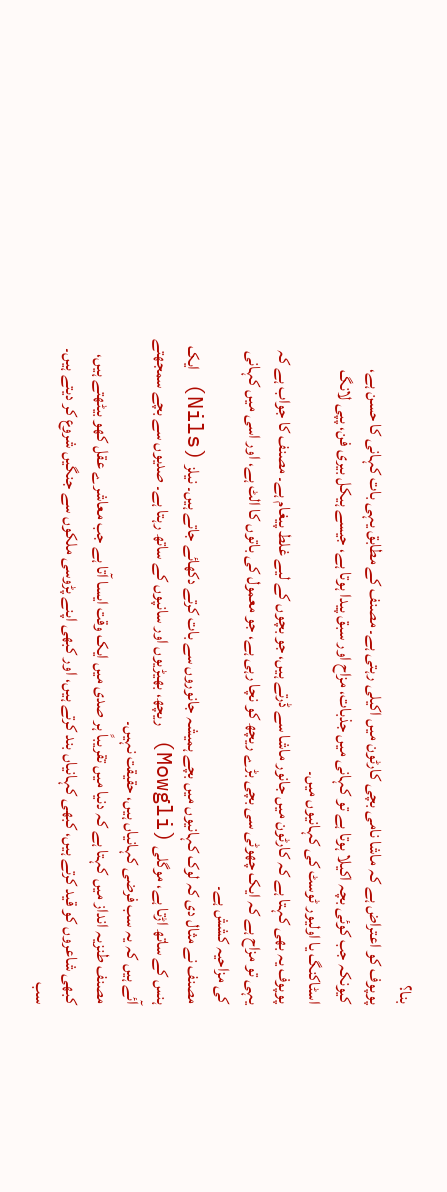بنا؟
پوپوف کو اعتراض ہے کہ ماشا نامی بچی کارٹون میں اکیلی رہتی ہے۔ مصنف کے مطابق یہی بات کہانی کا حسن ہے، کیونکہ جب کوئی بچہ اکیلا ہوتا ہے تو کہانی میں جذبات، مزاح اور سبق پیدا ہوتا ہے، جیسے ہیکل بیری فن، پپی لانگ اسٹاکنگ یا اولیور ٹوسٹ کی کہانیوں میں۔
پوپوف یہ بھی کہتا ہے کہ کارٹون میں جانور ماشا سے ڈرتے ہیں، جو بچوں کے لیے غلط پیغام ہے۔ مصنف کا جواب ہے کہ یہی تو مزاح ہے کہ ایک چھوٹی سی بچی بڑے ریچھ کو نچا رہی ہے، جو معمول کی باتوں کا الٹ ہے، اور اسی میں کہانی کی مزاحیہ کشش ہے۔
مصنف نے مثال دی کہ لوک کہانیوں میں بچے ہمیشہ جانوروں سے بات کرتے دکھائے جاتے ہیں۔ نیلز (Nils) ایک ہنس کے ساتھ اڑتا ہے، موگلی (Mowgli) ریچھ، بھیڑیوں اور سانپوں کے ساتھ رہتا ہے۔ صدیوں سے بچے سمجھتے آئے ہیں کہ یہ سب فرضی کہانیاں ہیں، حقیقت نہیں۔
مصنف طنزیہ انداز میں کہتا ہے کہ دنیا میں تقریباً ہر صدی میں ایک وقت ایسا آتا ہے جب معاشرے عقل کھو بیٹھتے ہیں، کبھی شاعروں کو قید کرتے ہیں، کبھی کہانیاں بند کرتے ہیں، اور کبھی اپنے پڑوسی ملکوں سے جنگیں شروع کر دیتے ہیں۔ سب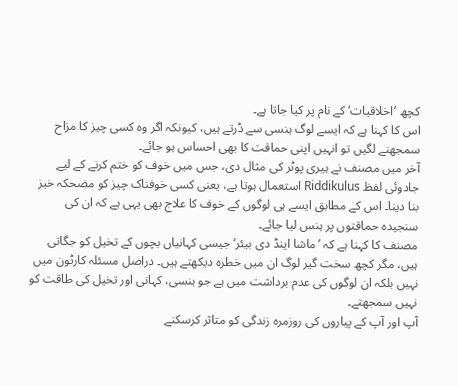کچھ ’اخلاقیات‘ کے نام پر کیا جاتا ہے۔
اس کا کہنا ہے کہ ایسے لوگ ہنسی سے ڈرتے ہیں، کیونکہ اگر وہ کسی چیز کا مزاح سمجھنے لگیں تو انہیں اپنی حماقت کا بھی احساس ہو جائے۔
آخر میں مصنف نے ہیری پوٹر کی مثال دی، جس میں خوف کو ختم کرنے کے لیے جادوئی لفظ Riddikulus استعمال ہوتا ہے، یعنی کسی خوفناک چیز کو مضحکہ خیز بنا دینا۔ اس کے مطابق ایسے ہی لوگوں کے خوف کا علاج بھی یہی ہے کہ ان کی سنجیدہ حماقتوں پر ہنس لیا جائے۔
مصنف کا کہنا ہے کہ ’ماشا اینڈ دی بیئر‘ جیسی کہانیاں بچوں کے تخیل کو جگاتی ہیں، مگر کچھ سخت گیر لوگ ان میں خطرہ دیکھتے ہیں۔ دراصل مسئلہ کارٹون میں نہیں بلکہ ان لوگوں کی عدم برداشت میں ہے جو ہنسی، کہانی اور تخیل کی طاقت کو نہیں سمجھتے۔
آپ اور آپ کے پیاروں کی روزمرہ زندگی کو متاثر کرسکنے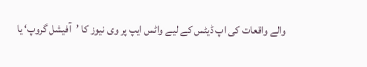والے واقعات کی اپ ڈیٹس کے لیے واٹس ایپ پر وی نیوز کا ’آفیشل گروپ‘ یا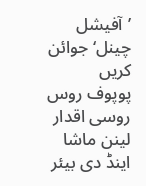’آفیشل چینل‘ جوائن کریں
پوپوف روس روسی اقدار لینن ماشا اینڈ دی بیئر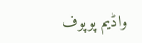واڈیم پوپوف